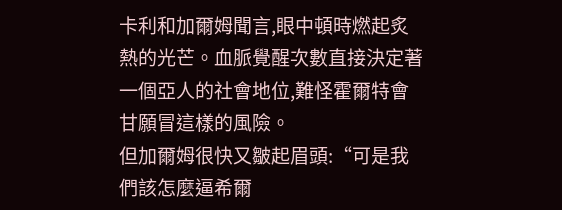卡利和加爾姆聞言,眼中頓時燃起炙熱的光芒。血脈覺醒次數直接決定著一個亞人的社會地位,難怪霍爾特會甘願冒這樣的風險。
但加爾姆很快又皺起眉頭:“可是我們該怎麼逼希爾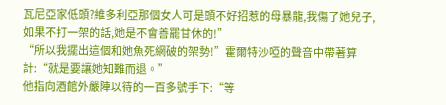瓦尼亞家低頭?維多利亞那個女人可是頭不好招惹的母暴龍,我傷了她兒子,如果不打一架的話,她是不會善罷甘休的!”
“所以我擺出這個和她魚死網破的架勢!”霍爾特沙啞的聲音中帶著算計:“就是要讓她知難而退。”
他指向酒館外嚴陣以待的一百多號手下:“等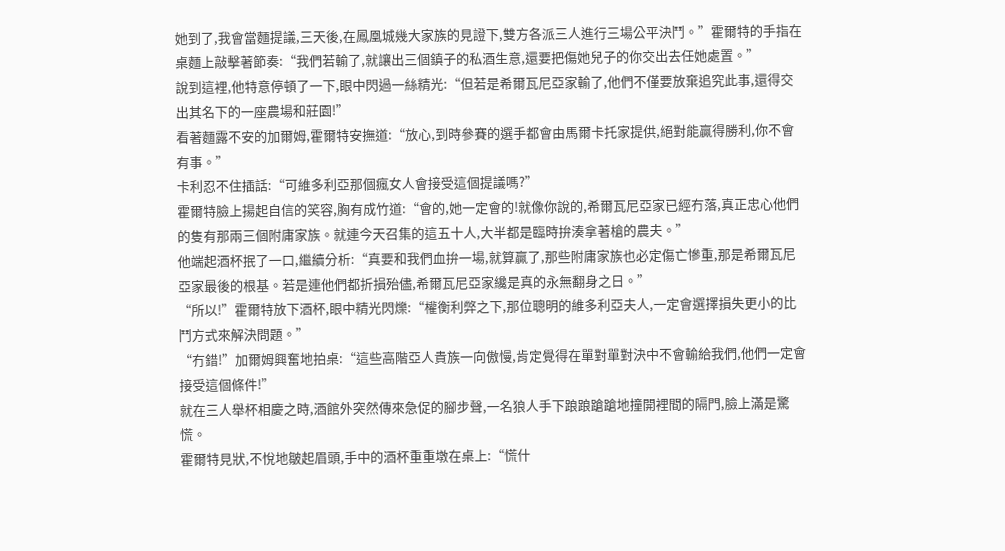她到了,我會當麵提議,三天後,在鳳凰城幾大家族的見證下,雙方各派三人進行三場公平決鬥。”霍爾特的手指在桌麵上敲擊著節奏:“我們若輸了,就讓出三個鎮子的私酒生意,還要把傷她兒子的你交出去任她處置。”
說到這裡,他特意停頓了一下,眼中閃過一絲精光:“但若是希爾瓦尼亞家輸了,他們不僅要放棄追究此事,還得交出其名下的一座農場和莊園!”
看著麵露不安的加爾姆,霍爾特安撫道:“放心,到時參賽的選手都會由馬爾卡托家提供,絕對能贏得勝利,你不會有事。”
卡利忍不住插話:“可維多利亞那個瘋女人會接受這個提議嗎?”
霍爾特臉上揚起自信的笑容,胸有成竹道:“會的,她一定會的!就像你說的,希爾瓦尼亞家已經冇落,真正忠心他們的隻有那兩三個附庸家族。就連今天召集的這五十人,大半都是臨時拚湊拿著槍的農夫。”
他端起酒杯抿了一口,繼續分析:“真要和我們血拚一場,就算贏了,那些附庸家族也必定傷亡慘重,那是希爾瓦尼亞家最後的根基。若是連他們都折損殆儘,希爾瓦尼亞家纔是真的永無翻身之日。”
“所以!”霍爾特放下酒杯,眼中精光閃爍:“權衡利弊之下,那位聰明的維多利亞夫人,一定會選擇損失更小的比鬥方式來解決問題。”
“冇錯!”加爾姆興奮地拍桌:“這些高階亞人貴族一向傲慢,肯定覺得在單對單對決中不會輸給我們,他們一定會接受這個條件!”
就在三人舉杯相慶之時,酒館外突然傳來急促的腳步聲,一名狼人手下踉踉蹌蹌地撞開裡間的隔門,臉上滿是驚慌。
霍爾特見狀,不悅地皺起眉頭,手中的酒杯重重墩在桌上:“慌什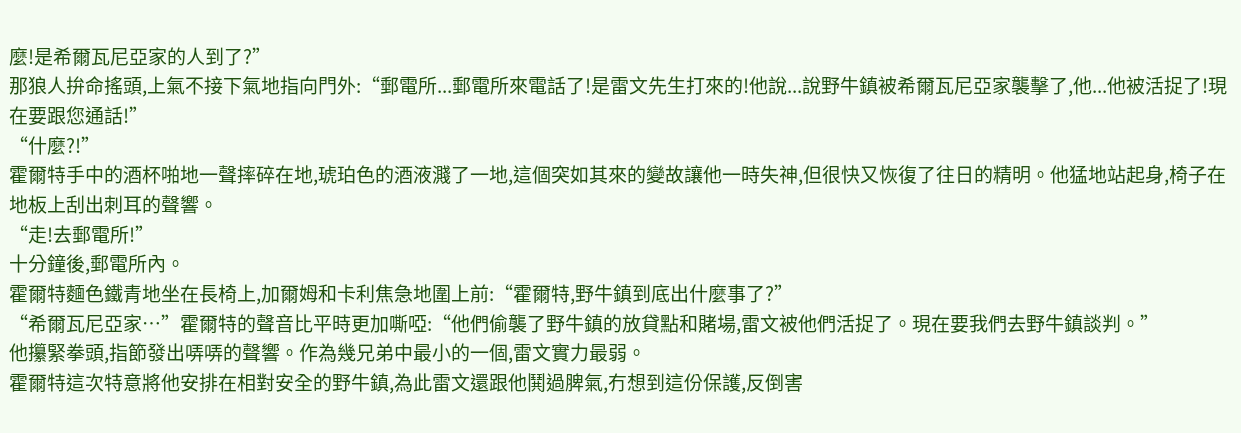麼!是希爾瓦尼亞家的人到了?”
那狼人拚命搖頭,上氣不接下氣地指向門外:“郵電所...郵電所來電話了!是雷文先生打來的!他說...說野牛鎮被希爾瓦尼亞家襲擊了,他...他被活捉了!現在要跟您通話!”
“什麼?!”
霍爾特手中的酒杯啪地一聲摔碎在地,琥珀色的酒液濺了一地,這個突如其來的變故讓他一時失神,但很快又恢復了往日的精明。他猛地站起身,椅子在地板上刮出刺耳的聲響。
“走!去郵電所!”
十分鐘後,郵電所內。
霍爾特麵色鐵青地坐在長椅上,加爾姆和卡利焦急地圍上前:“霍爾特,野牛鎮到底出什麼事了?”
“希爾瓦尼亞家…”霍爾特的聲音比平時更加嘶啞:“他們偷襲了野牛鎮的放貸點和賭場,雷文被他們活捉了。現在要我們去野牛鎮談判。”
他攥緊拳頭,指節發出哢哢的聲響。作為幾兄弟中最小的一個,雷文實力最弱。
霍爾特這次特意將他安排在相對安全的野牛鎮,為此雷文還跟他鬨過脾氣,冇想到這份保護,反倒害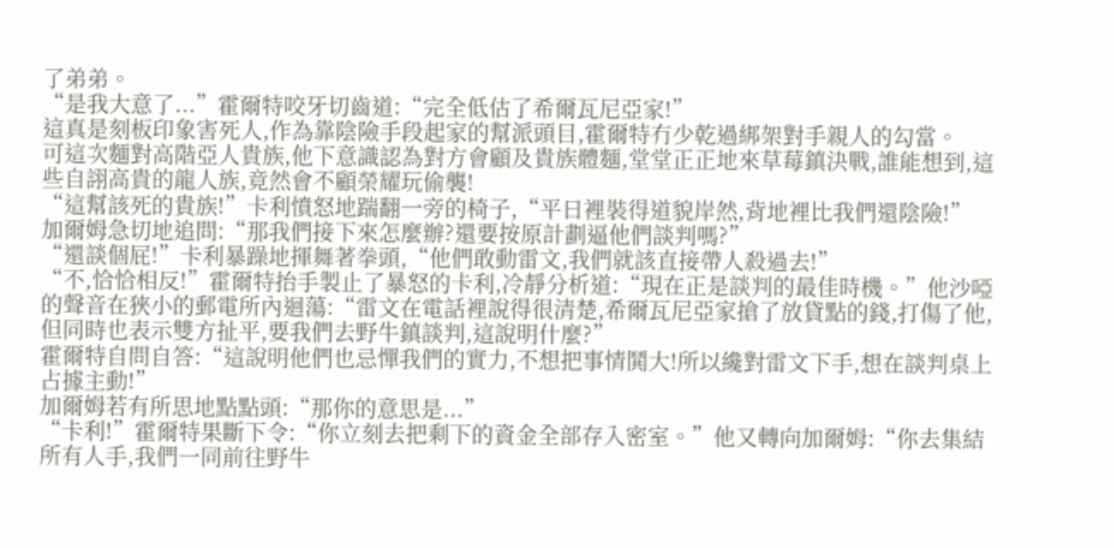了弟弟。
“是我大意了...”霍爾特咬牙切齒道:“完全低估了希爾瓦尼亞家!”
這真是刻板印象害死人,作為靠陰險手段起家的幫派頭目,霍爾特冇少乾過綁架對手親人的勾當。
可這次麵對高階亞人貴族,他下意識認為對方會顧及貴族體麵,堂堂正正地來草莓鎮決戰,誰能想到,這些自詡高貴的龍人族,竟然會不顧榮耀玩偷襲!
“這幫該死的貴族!”卡利憤怒地踹翻一旁的椅子,“平日裡裝得道貌岸然,背地裡比我們還陰險!”
加爾姆急切地追問:“那我們接下來怎麼辦?還要按原計劃逼他們談判嗎?”
“還談個屁!”卡利暴躁地揮舞著拳頭,“他們敢動雷文,我們就該直接帶人殺過去!”
“不,恰恰相反!”霍爾特抬手製止了暴怒的卡利,冷靜分析道:“現在正是談判的最佳時機。”他沙啞的聲音在狹小的郵電所內迴蕩:“雷文在電話裡說得很清楚,希爾瓦尼亞家搶了放貸點的錢,打傷了他,但同時也表示雙方扯平,要我們去野牛鎮談判,這說明什麼?”
霍爾特自問自答:“這說明他們也忌憚我們的實力,不想把事情鬨大!所以纔對雷文下手,想在談判桌上占據主動!”
加爾姆若有所思地點點頭:“那你的意思是...”
“卡利!”霍爾特果斷下令:“你立刻去把剩下的資金全部存入密室。”他又轉向加爾姆:“你去集結所有人手,我們一同前往野牛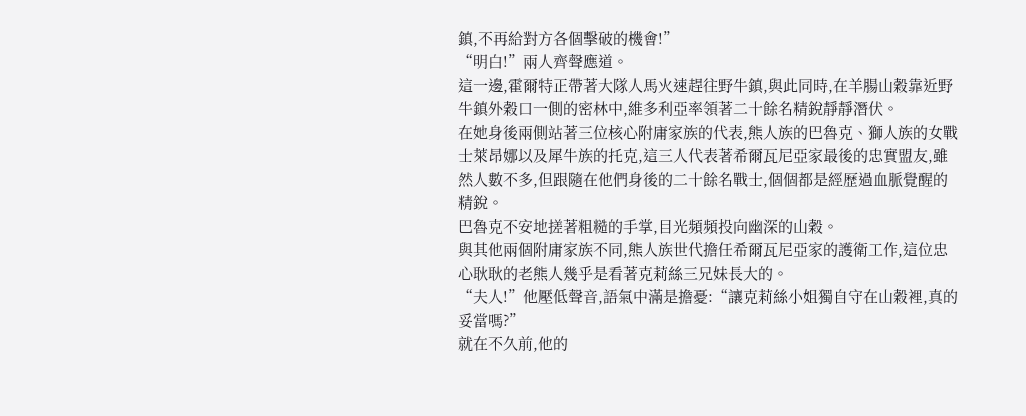鎮,不再給對方各個擊破的機會!”
“明白!”兩人齊聲應道。
這一邊,霍爾特正帶著大隊人馬火速趕往野牛鎮,與此同時,在羊腸山穀靠近野牛鎮外穀口一側的密林中,維多利亞率領著二十餘名精銳靜靜潛伏。
在她身後兩側站著三位核心附庸家族的代表,熊人族的巴魯克、獅人族的女戰士萊昂娜以及犀牛族的托克,這三人代表著希爾瓦尼亞家最後的忠實盟友,雖然人數不多,但跟隨在他們身後的二十餘名戰士,個個都是經歷過血脈覺醒的精銳。
巴魯克不安地搓著粗糙的手掌,目光頻頻投向幽深的山穀。
與其他兩個附庸家族不同,熊人族世代擔任希爾瓦尼亞家的護衛工作,這位忠心耿耿的老熊人幾乎是看著克莉絲三兄妹長大的。
“夫人!”他壓低聲音,語氣中滿是擔憂:“讓克莉絲小姐獨自守在山穀裡,真的妥當嗎?”
就在不久前,他的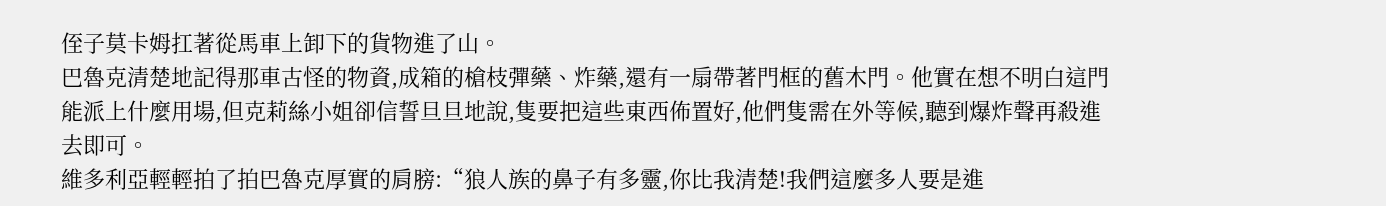侄子莫卡姆扛著從馬車上卸下的貨物進了山。
巴魯克清楚地記得那車古怪的物資,成箱的槍枝彈藥、炸藥,還有一扇帶著門框的舊木門。他實在想不明白這門能派上什麼用場,但克莉絲小姐卻信誓旦旦地說,隻要把這些東西佈置好,他們隻需在外等候,聽到爆炸聲再殺進去即可。
維多利亞輕輕拍了拍巴魯克厚實的肩膀:“狼人族的鼻子有多靈,你比我清楚!我們這麼多人要是進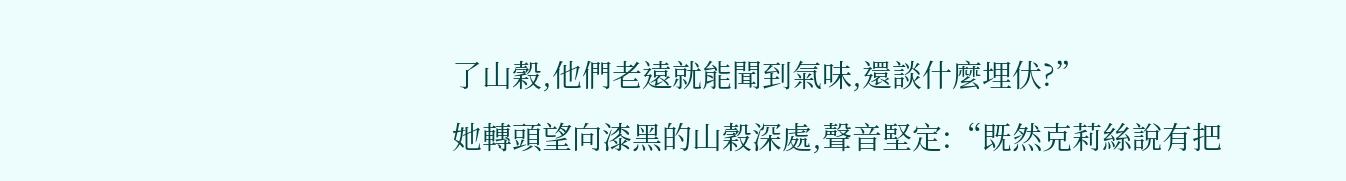了山穀,他們老遠就能聞到氣味,還談什麼埋伏?”
她轉頭望向漆黑的山穀深處,聲音堅定:“既然克莉絲說有把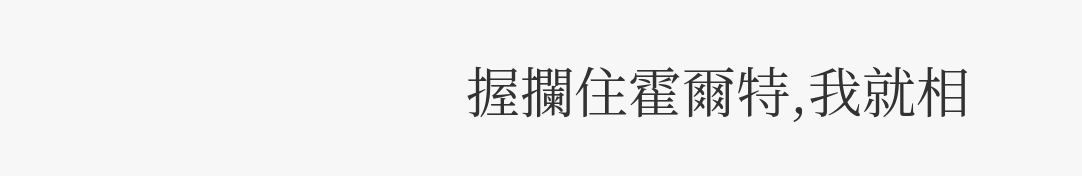握攔住霍爾特,我就相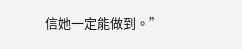信她一定能做到。”